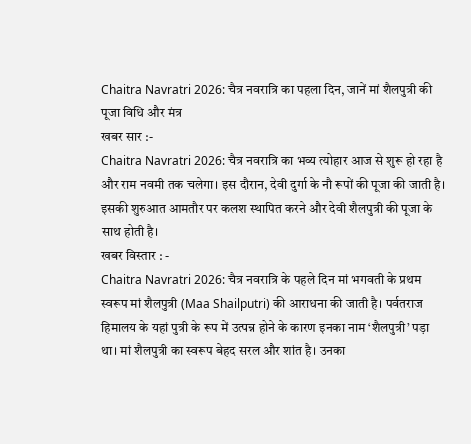Chaitra Navratri 2026: चैत्र नवरात्रि का पहला दिन, जानें मां शैलपुत्री की पूजा विधि और मंत्र
खबर सार :-
Chaitra Navratri 2026: चैत्र नवरात्रि का भव्य त्योहार आज से शुरू हो रहा है और राम नवमी तक चलेगा। इस दौरान, देवी दुर्गा के नौ रूपों की पूजा की जाती है। इसकी शुरुआत आमतौर पर कलश स्थापित करने और देवी शैलपुत्री की पूजा के साथ होती है।
खबर विस्तार : -
Chaitra Navratri 2026: चैत्र नवरात्रि के पहले दिन मां भगवती के प्रथम स्वरूप मां शैलपुत्री (Maa Shailputri) की आराधना की जाती है। पर्वतराज हिमालय के यहां पुत्री के रूप में उत्पन्न होने के कारण इनका नाम ‘शैलपुत्री’ पड़ा था। मां शैलपुत्री का स्वरूप बेहद सरल और शांत है। उनका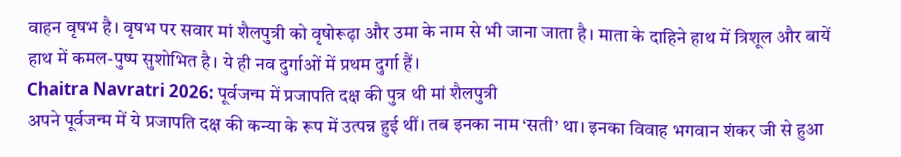वाहन वृषभ है। वृषभ पर सवार मां शैलपुत्री को वृषोरूढ़ा और उमा के नाम से भी जाना जाता है। माता के दाहिने हाथ में त्रिशूल और बायें हाथ में कमल-पुष्प सुशोभित है। ये ही नव दुर्गाओं में प्रथम दुर्गा हैं।
Chaitra Navratri 2026: पूर्वजन्म में प्रजापति दक्ष की पुत्र थी मां शैलपुत्री
अपने पूर्वजन्म में ये प्रजापति दक्ष की कन्या के रूप में उत्पन्न हुई थीं। तब इनका नाम ‘सती’ था। इनका विवाह भगवान शंकर जी से हुआ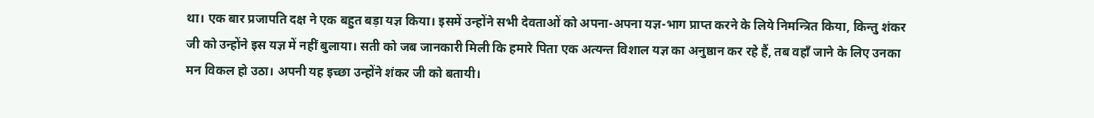था। एक बार प्रजापति दक्ष ने एक बहुत बड़ा यज्ञ किया। इसमें उन्होंने सभी देवताओं को अपना-अपना यज्ञ-भाग प्राप्त करने के लिये निमन्त्रित किया, किन्तु शंकर जी को उन्होंने इस यज्ञ में नहीं बुलाया। सती को जब जानकारी मिली कि हमारे पिता एक अत्यन्त विशाल यज्ञ का अनुष्ठान कर रहे हैं, तब वहाँ जाने के लिए उनका मन विकल हो उठा। अपनी यह इच्छा उन्होंने शंकर जी को बतायी।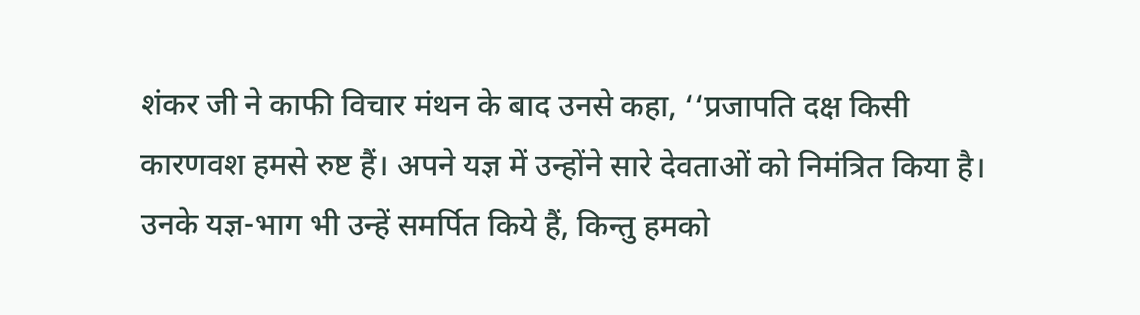शंकर जी ने काफी विचार मंथन के बाद उनसे कहा, ‘‘प्रजापति दक्ष किसी कारणवश हमसे रुष्ट हैं। अपने यज्ञ में उन्होंने सारे देवताओं को निमंत्रित किया है। उनके यज्ञ-भाग भी उन्हें समर्पित किये हैं, किन्तु हमको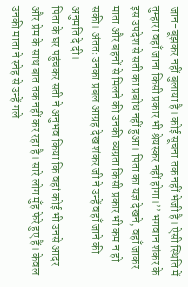जान-बूझकर नहीं बुलाया है। कोई सूचना तक नहीं भेजी है। ऐसी स्थिति में तुम्हारा वहाँ जाना किसी प्रकार भी श्रेयस्कर नहीं होगा।’’ भगवान शंकर के इस उपदेश से सती का प्रबोध नहीं हुआ। पिता का यज्ञ देखने, वहाँ जाकर माता और बहनों से मिलने की उनकी व्यग्रता किसी प्रकार भी कम न हो सकी। अंततः उनका प्रबल आग्रह देख शंकर जी ने उन्हें वहाँ जाने की अनुमति दे दी।
पिता के घर पहुंचकर सती ने अनुभव किया कि वहां कोई भी उनसे आदर और प्रेम के साथ बात तक नहीं कर रहा है। सारे लोग मुँह फेरे हुए हैं। केवल उनकी माता ने स्नेह से उन्हें गले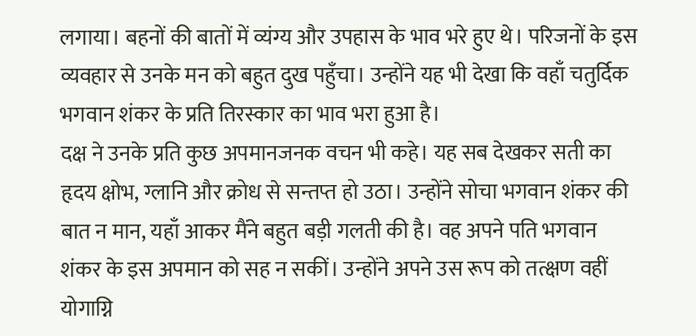लगाया। बहनों की बातों में व्यंग्य और उपहास के भाव भरे हुए थे। परिजनों के इस व्यवहार से उनके मन को बहुत दुख पहुँचा। उन्होंने यह भी देखा कि वहाँ चतुर्दिक भगवान शंकर के प्रति तिरस्कार का भाव भरा हुआ है।
दक्ष ने उनके प्रति कुछ अपमानजनक वचन भी कहे। यह सब देखकर सती का हृदय क्षोभ, ग्लानि और क्रोध से सन्तप्त हो उठा। उन्होंने सोचा भगवान शंकर की बात न मान, यहाँ आकर मैंने बहुत बड़ी गलती की है। वह अपने पति भगवान शंकर के इस अपमान को सह न सकीं। उन्होंने अपने उस रूप को तत्क्षण वहीं योगाग्नि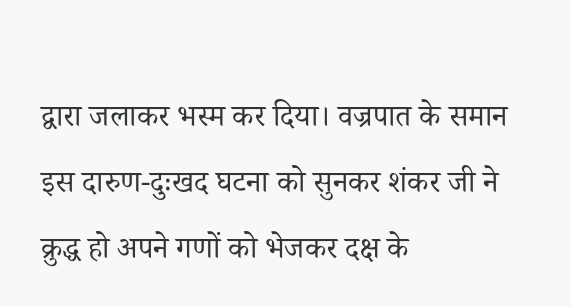द्वारा जलाकर भस्म कर दिया। वज्रपात के समान इस दारुण-दुःखद घटना को सुनकर शंकर जी ने क्रुद्ध हो अपने गणों को भेजकर दक्ष के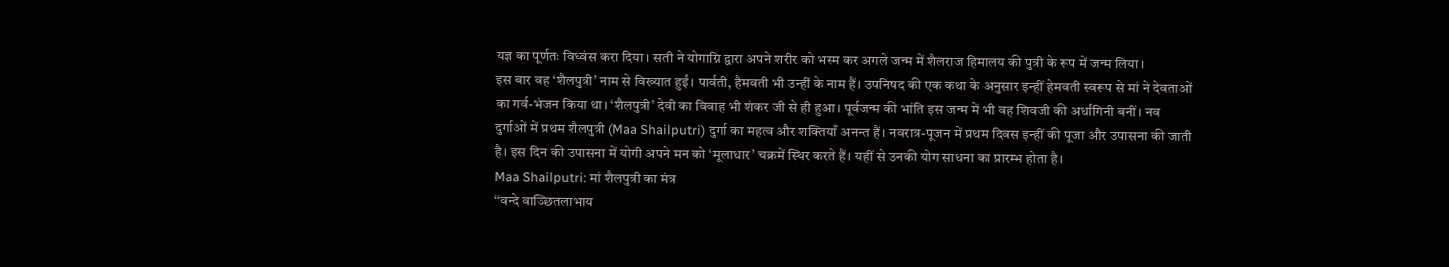यज्ञ का पूर्णतः विध्वंस करा दिया। सती ने योगाग्नि द्वारा अपने शरीर को भस्म कर अगले जन्म में शैलराज हिमालय की पुत्री के रूप में जन्म लिया।
इस बार वह ‘शैलपुत्री’ नाम से विख्यात हुईं। पार्वती, हैमवती भी उन्हीं के नाम हैं। उपनिषद की एक कथा के अनुसार इन्हीं हेमवती स्वरूप से मां ने देवताओं का गर्व-भंजन किया था। ‘शैलपुत्री’ देवी का विवाह भी शंकर जी से ही हुआ। पूर्वजन्म की भांति इस जन्म में भी वह शिवजी की अर्धांगिनी बनीं। नव दुर्गाओं में प्रथम शैलपुत्री (Maa Shailputri) दुर्गा का महत्व और शक्तियाँ अनन्त हैं। नवरात्र-पूजन में प्रथम दिवस इन्हीं की पूजा और उपासना की जाती है। इस दिन की उपासना में योगी अपने मन को ‘मूलाधार’ चक्रमें स्थिर करते हैं। यहीं से उनकी योग साधना का प्रारम्भ होता है।
Maa Shailputri: मां शैलपुत्री का मंत्र
‘‘वन्दे वाञ्छितलाभाय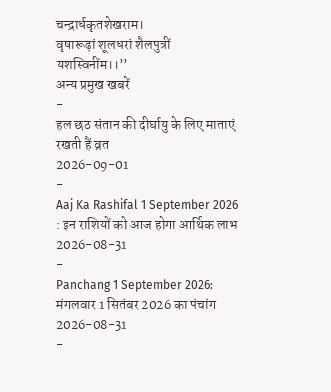चन्द्रार्धकृतशेखराम।
वृषारूढ़ां शूलधरां शैलपुत्रीं यशस्विनींम।।’’
अन्य प्रमुख खबरें
-
हल छठ संतान की दीर्घायु के लिए माताएं रखती हैं व्रत
2026-09-01
-
Aaj Ka Rashifal 1 September 2026 : इन राशियों को आज होगा आर्थिक लाभ
2026-08-31
-
Panchang 1 September 2026: मंगलवार 1 सितंबर 2026 का पंचांग
2026-08-31
-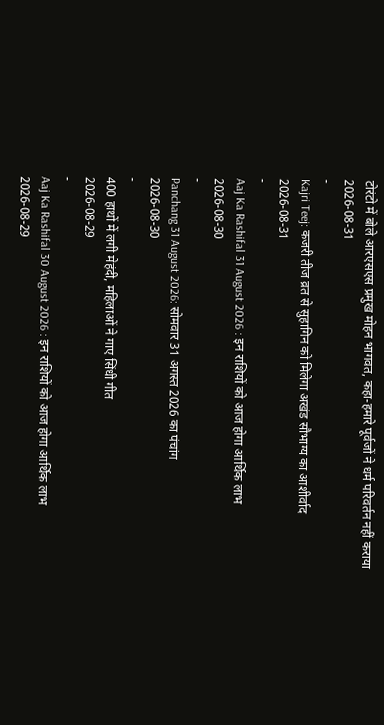टोरंटो में बोले आरएसएस प्रमुख मोहन भागवत, कहा-हमारे पूर्वजों ने धर्म परिवर्तन नहीं कराया
2026-08-31
-
Kajri Teej: कजरी तीज व्रत से सुहागिन को मिलेगा अखंड सौभाग्य का आशीर्वाद
2026-08-31
-
Aaj Ka Rashifal 31 August 2026 : इन राशियों को आज होगा आर्थिक लाभ
2026-08-30
-
Panchang 31 August 2026: सोमवार 31 अगस्त 2026 का पंचांग
2026-08-30
-
400 हाथों में लगी मेहंदी, महिलाओं ने गाए सिंधी गीत
2026-08-29
-
Aaj Ka Rashifal 30 August 2026 : इन राशियों को आज होगा आर्थिक लाभ
2026-08-29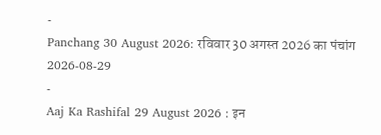-
Panchang 30 August 2026: रविवार 30 अगस्त 2026 का पंचांग
2026-08-29
-
Aaj Ka Rashifal 29 August 2026 : इन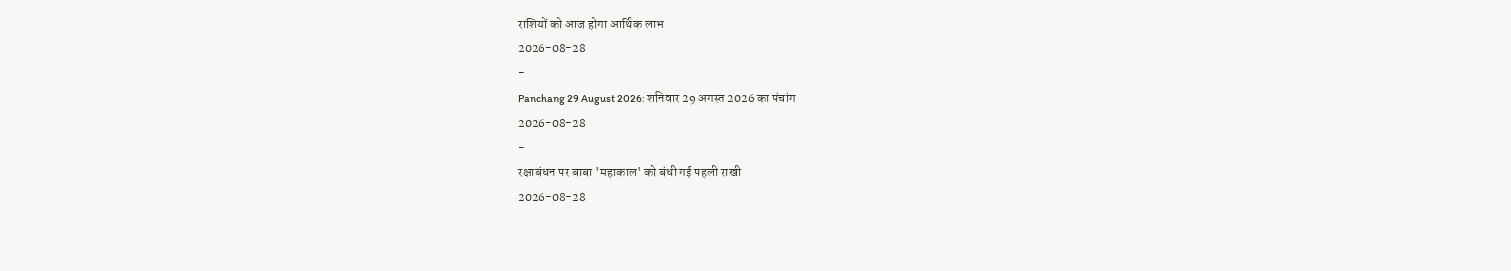राशियों को आज होगा आर्थिक लाभ
2026-08-28
-
Panchang 29 August 2026: शनिवार 29 अगस्त 2026 का पंचांग
2026-08-28
-
रक्षाबंधन पर बाबा 'महाकाल' को बंधी गई पहली राखी
2026-08-28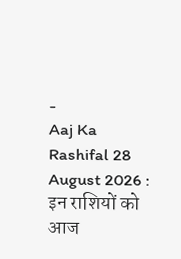-
Aaj Ka Rashifal 28 August 2026 : इन राशियों को आज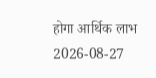होगा आर्थिक लाभ
2026-08-27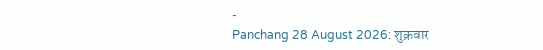-
Panchang 28 August 2026: शुक्रवार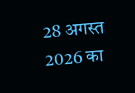28 अगस्त 2026 का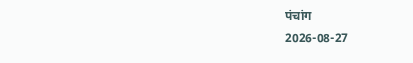पंचांग
2026-08-27